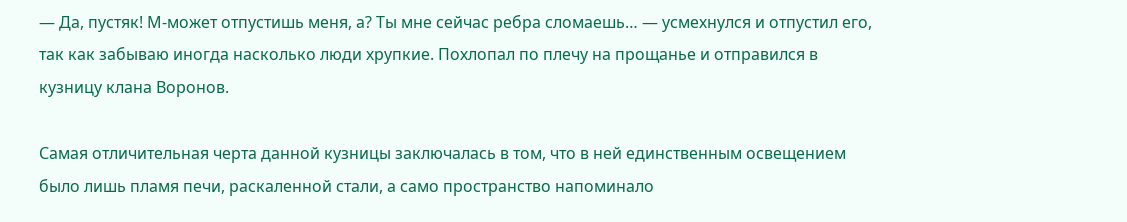— Да, пустяк! М-может отпустишь меня, а? Ты мне сейчас ребра сломаешь… — усмехнулся и отпустил его, так как забываю иногда насколько люди хрупкие. Похлопал по плечу на прощанье и отправился в кузницу клана Воронов.

Самая отличительная черта данной кузницы заключалась в том, что в ней единственным освещением было лишь пламя печи, раскаленной стали, а само пространство напоминало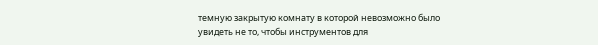темную закрытую комнату в которой невозможно было увидеть не то, чтобы инструментов для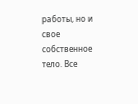работы, но и свое собственное тело. Все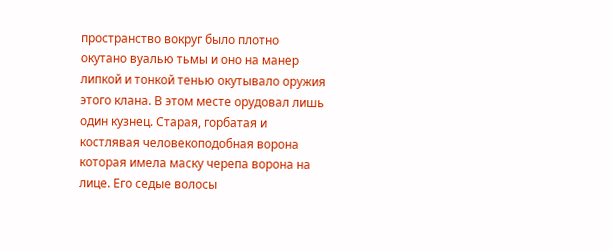пространство вокруг было плотно окутано вуалью тьмы и оно на манер липкой и тонкой тенью окутывало оружия этого клана. В этом месте орудовал лишь один кузнец. Старая, горбатая и костлявая человекоподобная ворона которая имела маску черепа ворона на лице. Его седые волосы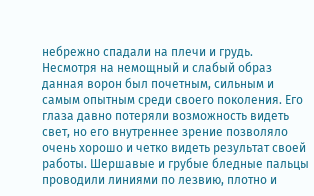небрежно спадали на плечи и грудь. Несмотря на немощный и слабый образ данная ворон был почетным, сильным и самым опытным среди своего поколения. Его глаза давно потеряли возможность видеть свет, но его внутреннее зрение позволяло очень хорошо и четко видеть результат своей работы. Шершавые и грубые бледные пальцы проводили линиями по лезвию, плотно и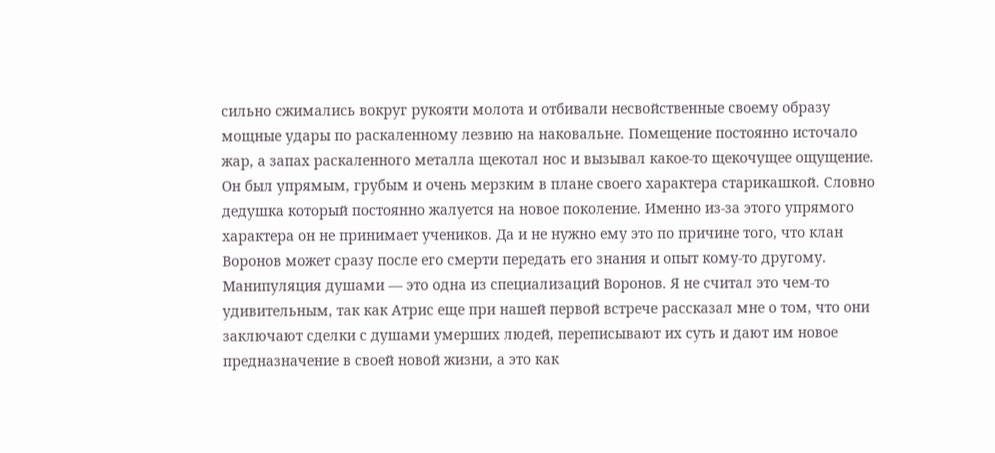сильно сжимались вокруг рукояти молота и отбивали несвойственные своему образу мощные удары по раскаленному лезвию на наковальне. Помещение постоянно источало жар, а запах раскаленного металла щекотал нос и вызывал какое-то щекочущее ощущение. Он был упрямым, грубым и очень мерзким в плане своего характера старикашкой. Словно дедушка который постоянно жалуется на новое поколение. Именно из-за этого упрямого характера он не принимает учеников. Да и не нужно ему это по причине того, что клан Воронов может сразу после его смерти передать его знания и опыт кому-то другому. Манипуляция душами — это одна из специализаций Воронов. Я не считал это чем-то удивительным, так как Атрис еще при нашей первой встрече рассказал мне о том, что они заключают сделки с душами умерших людей, переписывают их суть и дают им новое предназначение в своей новой жизни, а это как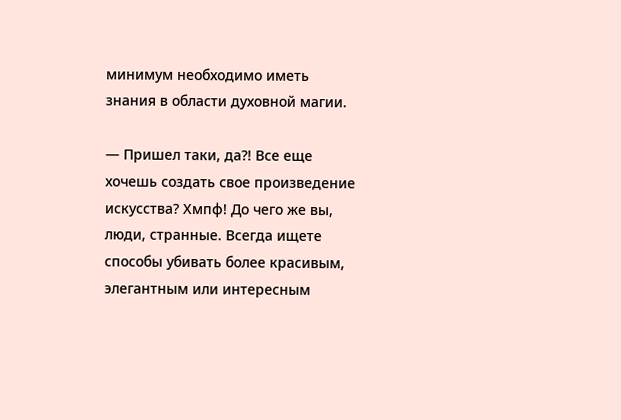минимум необходимо иметь знания в области духовной магии.

— Пришел таки, да⁈ Все еще хочешь создать свое произведение искусства? Хмпф! До чего же вы, люди, странные. Всегда ищете способы убивать более красивым, элегантным или интересным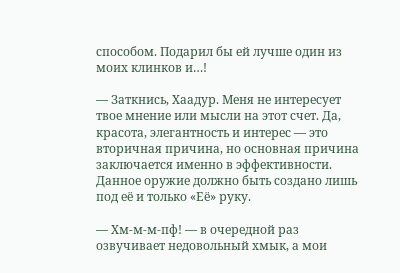способом. Подарил бы ей лучше один из моих клинков и…!

— Заткнись, Хаадур. Меня не интересует твое мнение или мысли на этот счет. Да, красота, элегантность и интерес — это вторичная причина, но основная причина заключается именно в эффективности. Данное оружие должно быть создано лишь под её и только «Её» руку.

— Хм-м-м-пф! — в очередной раз озвучивает недовольный хмык, а мои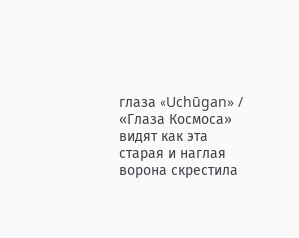глаза «Uchūgan» / «Глаза Космоса» видят как эта старая и наглая ворона скрестила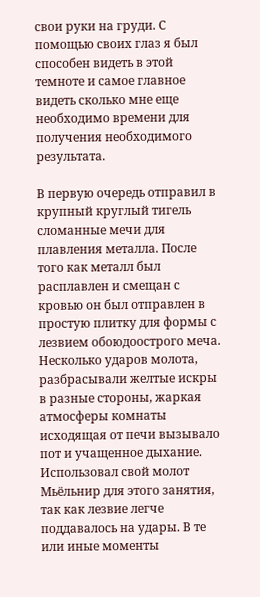свои руки на груди. С помощью своих глаз я был способен видеть в этой темноте и самое главное видеть сколько мне еще необходимо времени для получения необходимого результата.

В первую очередь отправил в крупный круглый тигель сломанные мечи для плавления металла. После того как металл был расплавлен и смещан с кровью он был отправлен в простую плитку для формы с лезвием обоюдоострого меча. Несколько ударов молота, разбрасывали желтые искры в разные стороны, жаркая атмосферы комнаты исходящая от печи вызывало пот и учащенное дыхание. Использовал свой молот Мьёльнир для этого занятия, так как лезвие легче поддавалось на удары. В те или иные моменты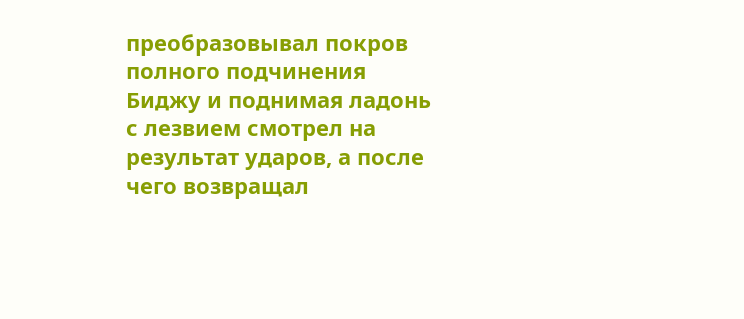преобразовывал покров полного подчинения Биджу и поднимая ладонь с лезвием смотрел на результат ударов, а после чего возвращал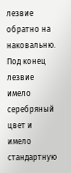лезвие обратно на наковальню. Под конец лезвие имело серебряный цвет и имело стандартную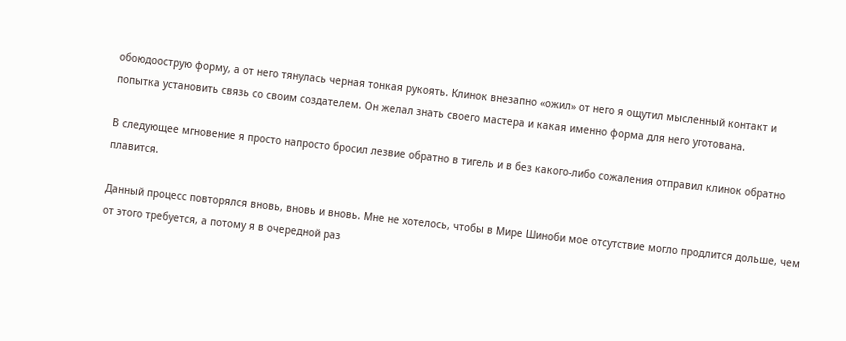обоюдоострую форму, а от него тянулась черная тонкая рукоять. Клинок внезапно «ожил» от него я ощутил мысленный контакт и попытка установить связь со своим создателем. Он желал знать своего мастера и какая именно форма для него уготована.

В следующее мгновение я просто напросто бросил лезвие обратно в тигель и в без какого-либо сожаления отправил клинок обратно плавится.

Данный процесс повторялся вновь, вновь и вновь. Мне не хотелось, чтобы в Мире Шиноби мое отсутствие могло продлится дольше, чем от этого требуется, а потому я в очередной раз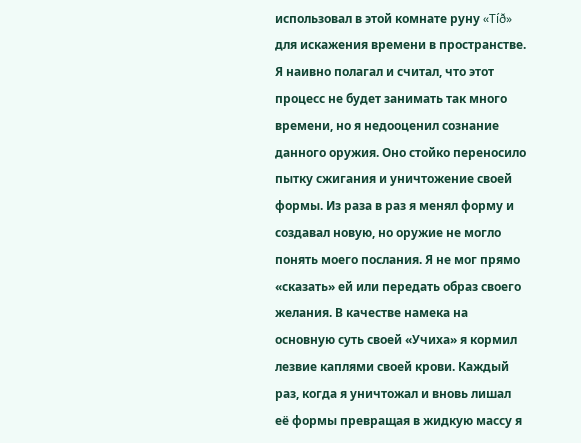использовал в этой комнате руну «Tíð» для искажения времени в пространстве. Я наивно полагал и считал, что этот процесс не будет занимать так много времени, но я недооценил сознание данного оружия. Оно стойко переносило пытку сжигания и уничтожение своей формы. Из раза в раз я менял форму и создавал новую, но оружие не могло понять моего послания. Я не мог прямо «сказать» ей или передать образ своего желания. В качестве намека на основную суть своей «Учиха» я кормил лезвие каплями своей крови. Каждый раз, когда я уничтожал и вновь лишал её формы превращая в жидкую массу я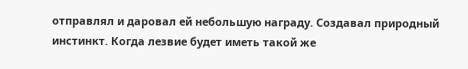отправлял и даровал ей небольшую награду. Создавал природный инстинкт. Когда лезвие будет иметь такой же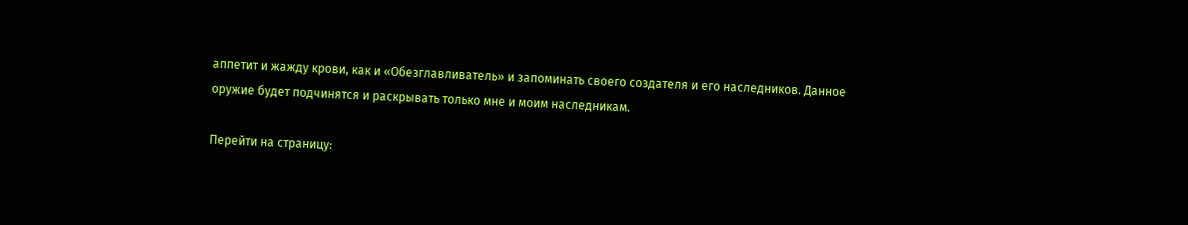аппетит и жажду крови, как и «Обезглавливатель» и запоминать своего создателя и его наследников. Данное оружие будет подчинятся и раскрывать только мне и моим наследникам.

Перейти на страницу: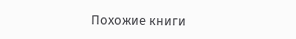Похожие книги